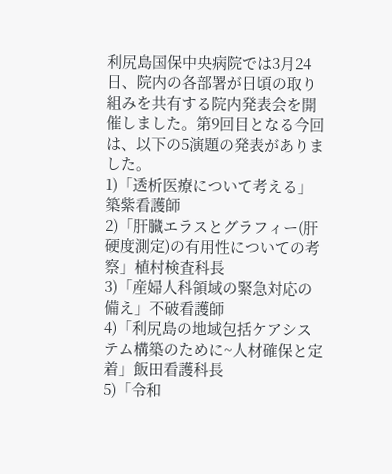利尻島国保中央病院では3月24日、院内の各部署が日頃の取り組みを共有する院内発表会を開催しました。第9回目となる今回は、以下の5演題の発表がありました。
1)「透析医療について考える」築紫看護師
2)「肝臓エラスとグラフィー(肝硬度測定)の有用性についての考察」植村検査科長
3)「産婦人科領域の緊急対応の備え」不破看護師
4)「利尻島の地域包括ケアシステム構築のために~人材確保と定着」飯田看護科長
5)「令和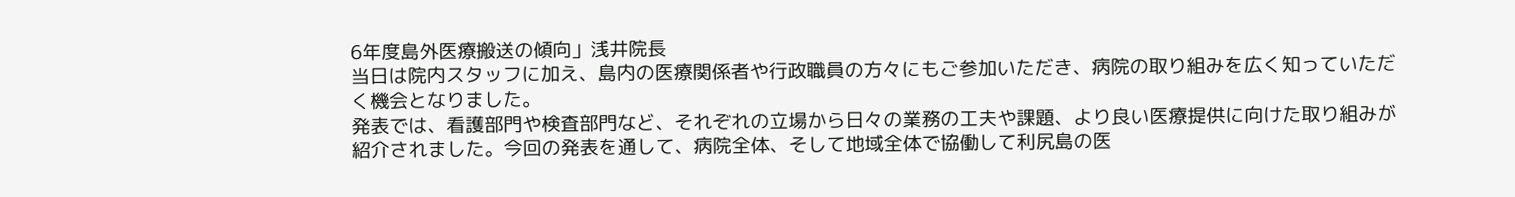6年度島外医療搬送の傾向」浅井院長
当日は院内スタッフに加え、島内の医療関係者や行政職員の方々にもご参加いただき、病院の取り組みを広く知っていただく機会となりました。
発表では、看護部門や検査部門など、それぞれの立場から日々の業務の工夫や課題、より良い医療提供に向けた取り組みが紹介されました。今回の発表を通して、病院全体、そして地域全体で協働して利尻島の医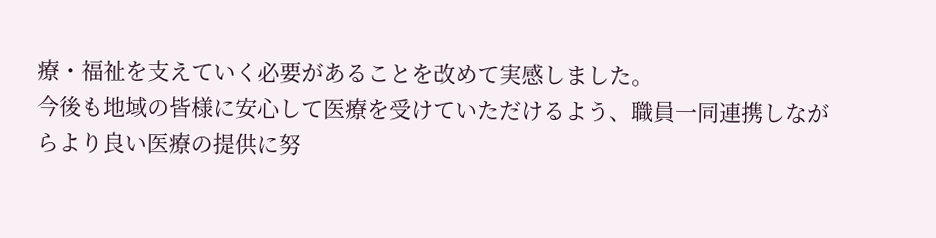療・福祉を支えていく必要があることを改めて実感しました。
今後も地域の皆様に安心して医療を受けていただけるよう、職員一同連携しながらより良い医療の提供に努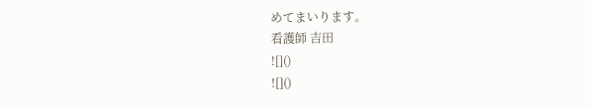めてまいります。
看護師 吉田
![]()
![]()